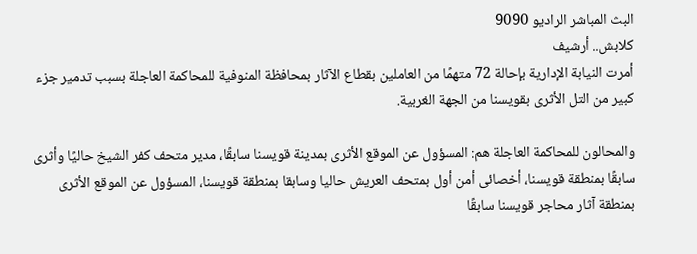البث المباشر الراديو 9090
كلابش.. أرشيف
أمرت النيابة الإدارية بإحالة 72 متهمًا من العاملين بقطاع الآثار بمحافظة المنوفية للمحاكمة العاجلة بسبب تدمير جزء كبير من التل الأثرى بقويسنا من الجهة الغربية.

والمحالون للمحاكمة العاجلة هم: المسؤول عن الموقع الأثرى بمدينة قويسنا سابقًا، مدير متحف كفر الشيخ حاليًا وأثرى سابقًا بمنطقة قويسنا، أخصائى أمن أول بمتحف العريش حاليا وسابقا بمنطقة قويسنا، المسؤول عن الموقع الأثرى بمنطقة آثار محاجر قويسنا سابقًا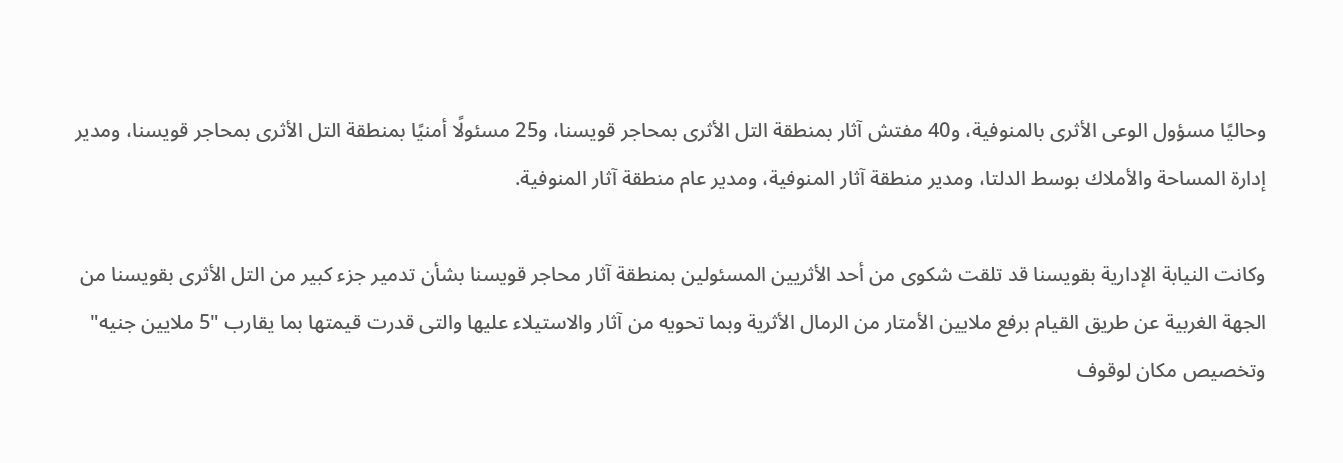وحاليًا مسؤول الوعى الأثرى بالمنوفية، و40 مفتش آثار بمنطقة التل الأثرى بمحاجر قويسنا، و25 مسئولًا أمنيًا بمنطقة التل الأثرى بمحاجر قويسنا، ومدير إدارة المساحة والأملاك بوسط الدلتا، ومدير منطقة آثار المنوفية، ومدير عام منطقة آثار المنوفية.

وكانت النيابة الإدارية بقويسنا قد تلقت شكوى من أحد الأثريين المسئولين بمنطقة آثار محاجر قويسنا بشأن تدمير جزء كبير من التل الأثرى بقويسنا من الجهة الغربية عن طريق القيام برفع ملايين الأمتار من الرمال الأثرية وبما تحويه من آثار والاستيلاء عليها والتى قدرت قيمتها بما يقارب "5 ملايين جنيه" وتخصيص مكان لوقوف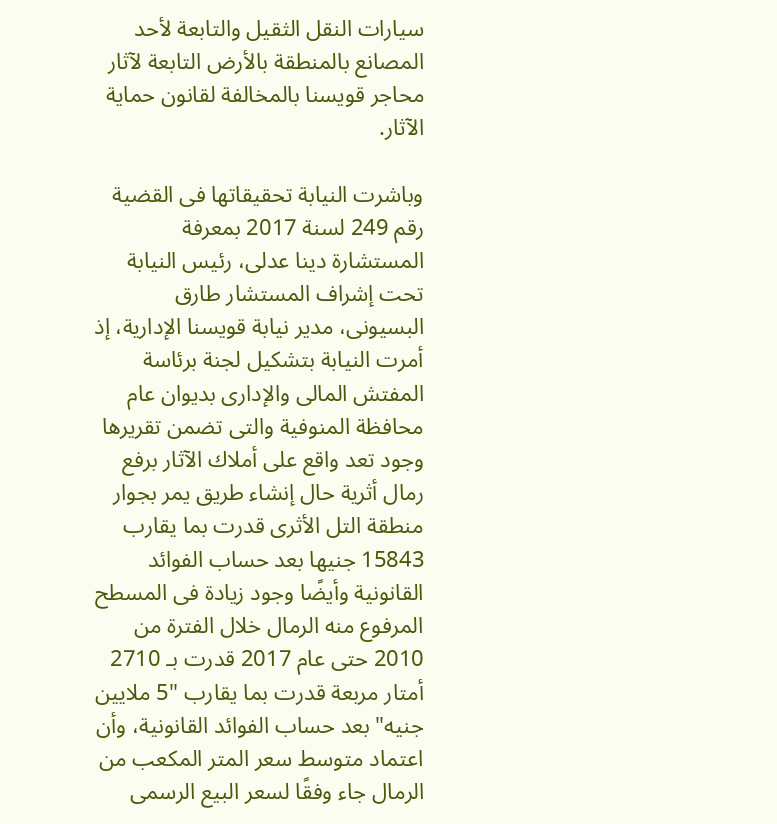سيارات النقل الثقيل والتابعة لأحد المصانع بالمنطقة بالأرض التابعة لآثار محاجر قويسنا بالمخالفة لقانون حماية الآثار.

وباشرت النيابة تحقيقاتها فى القضية رقم 249 لسنة 2017 بمعرفة المستشارة دينا عدلى، رئيس النيابة تحت إشراف المستشار طارق البسيونى، مدير نيابة قويسنا الإدارية، إذ أمرت النيابة بتشكيل لجنة برئاسة المفتش المالى والإدارى بديوان عام محافظة المنوفية والتى تضمن تقريرها وجود تعد واقع على أملاك الآثار برفع رمال أثرية حال إنشاء طريق يمر بجوار منطقة التل الأثرى قدرت بما يقارب 15843 جنيها بعد حساب الفوائد القانونية وأيضًا وجود زيادة فى المسطح المرفوع منه الرمال خلال الفترة من 2010 حتى عام 2017 قدرت بـ 2710 أمتار مربعة قدرت بما يقارب "5 ملايين جنيه" بعد حساب الفوائد القانونية، وأن اعتماد متوسط سعر المتر المكعب من الرمال جاء وفقًا لسعر البيع الرسمى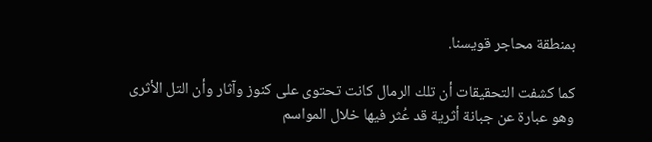بمنطقة محاجر قويسنا.

كما كشفت التحقيقات أن تلك الرمال كانت تحتوى على كنوز وآثار وأن التل الأثرى وهو عبارة عن جبانة أثرية قد عُثر فيها خلال المواسم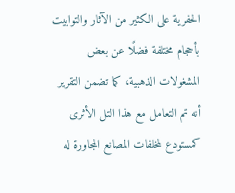الحفرية على الكثير من الآثار والتوابيت بأحجام مختلفة فضلًا عن بعض المشغولات الذهبية، كما تضمن التقرير أنه تم التعامل مع هذا التل الأثرى كمستودع لمخلفات المصانع المجاورة له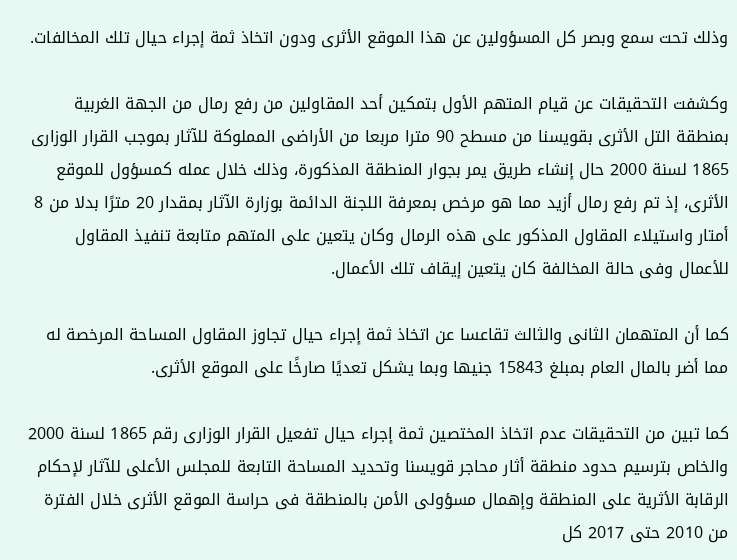وذلك تحت سمع وبصر كل المسؤولين عن هذا الموقع الأثرى ودون اتخاذ ثمة إجراء حيال تلك المخالفات.

وكشفت التحقيقات عن قيام المتهم الأول بتمكين أحد المقاولين من رفع رمال من الجهة الغربية بمنطقة التل الأثرى بقويسنا من مسطح 90 مترا مربعا من الأراضى المملوكة للآثار بموجب القرار الوزارى 1865 لسنة 2000 حال إنشاء طريق يمر بجوار المنطقة المذكورة، وذلك خلال عمله كمسؤول للموقع الأثرى، إذ تم رفع رمال أزيد مما هو مرخص بمعرفة اللجنة الدائمة بوزارة الآثار بمقدار 20 مترًا بدلا من 8 أمتار واستيلاء المقاول المذكور على هذه الرمال وكان يتعين على المتهم متابعة تنفيذ المقاول للأعمال وفى حالة المخالفة كان يتعين إيقاف تلك الأعمال.

كما أن المتهمان الثانى والثالث تقاعسا عن اتخاذ ثمة إجراء حيال تجاوز المقاول المساحة المرخصة له مما أضر بالمال العام بمبلغ 15843 جنيها وبما يشكل تعديًا صارخًا على الموقع الأثرى.

كما تبين من التحقيقات عدم اتخاذ المختصين ثمة إجراء حيال تفعيل القرار الوزارى رقم 1865 لسنة 2000 والخاص بترسيم حدود منطقة أثار محاجر قويسنا وتحديد المساحة التابعة للمجلس الأعلى للآثار لإحكام الرقابة الأثرية على المنطقة وإهمال مسؤولى الأمن بالمنطقة فى حراسة الموقع الأثرى خلال الفترة من 2010 حتى 2017 كل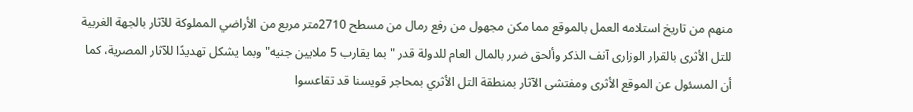منهم من تاريخ استلامه العمل بالموقع مما مكن مجهول من رفع رمال من مسطح 2710متر مربع من الأراضي المملوكة للآثار بالجهة الغربية للتل الأثرى بالقرار الوزارى آنف الذكر وألحق ضرر بالمال العام للدولة قدر "بما يقارب 5 ملايين جنيه" وبما يشكل تهديدًا للآثار المصرية، كما أن المسئول عن الموقع الأثرى ومفتشى الآثار بمنطقة التل الأثري بمحاجر قويسنا قد تقاعسوا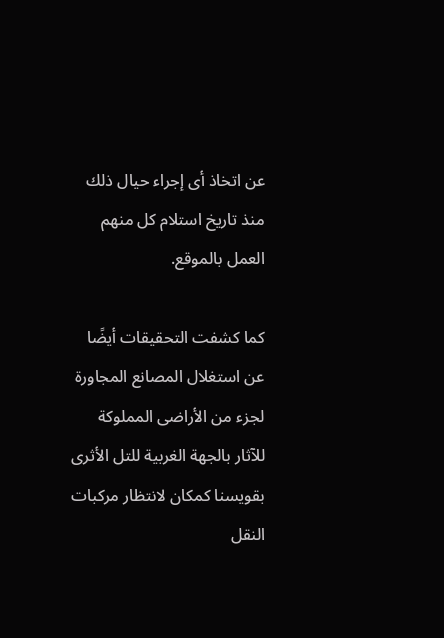عن اتخاذ أى إجراء حيال ذلك منذ تاريخ استلام كل منهم العمل بالموقع.

كما كشفت التحقيقات أيضًا عن استغلال المصانع المجاورة لجزء من الأراضى المملوكة للآثار بالجهة الغربية للتل الأثرى بقويسنا كمكان لانتظار مركبات النقل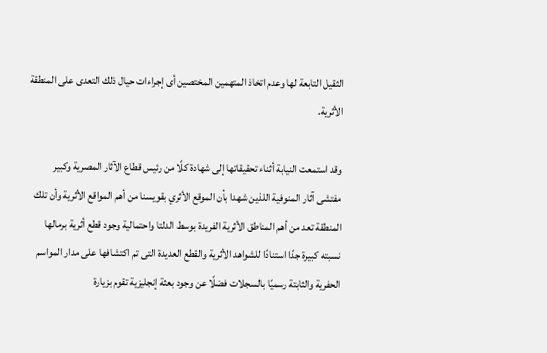الثقيل التابعة لها وعدم اتخاذ المتهمين المختصين أى إجراءات حيال ذلك التعدى على المنطقة الأثرية.

وقد استمعت النيابة أثناء تحقيقاتها إلى شهادة كلًا من رئيس قطاع الآثار المصرية وكبير مفتشى آثار المنوفية اللذين شهدا بأن الموقع الأثري بقويسنا من أهم المواقع الأثرية وأن تلك المنطقة تعد من أهم المناطق الأثرية الفريدة بوسط الدلتا واحتمالية وجود قطع أثرية برمالها نسبته كبيرة جدًا استنادًا للشواهد الأثرية والقطع العديدة التى تم اكتشافها على مدار المواسم الحفرية والثابتة رسميًا بالسجلات فضلًا عن وجود بعثة إنجليزية تقوم بزيارة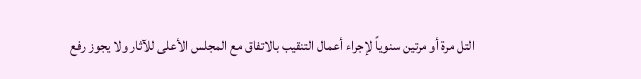التل مرة أو مرتين سنوياً لإجراء أعمال التنقيب بالاتفاق مع المجلس الأعلى للآثار ولا يجوز رفع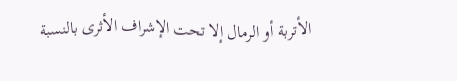الأتربة أو الرمال إلا تحت الإشراف الأثرى بالنسبة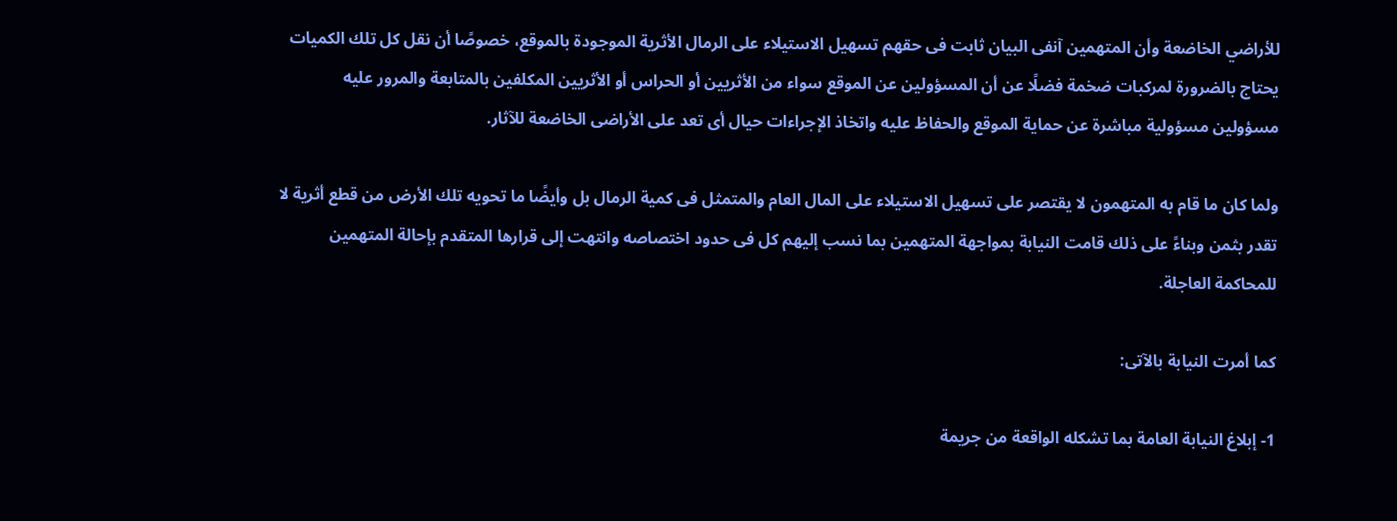للأراضي الخاضعة وأن المتهمين آنفى البيان ثابت فى حقهم تسهيل الاستيلاء على الرمال الأثرية الموجودة بالموقع، خصوصًا أن نقل كل تلك الكميات يحتاج بالضرورة لمركبات ضخمة فضلًا عن أن المسؤولين عن الموقع سواء من الأثريين أو الحراس أو الأثريين المكلفين بالمتابعة والمرور عليه مسؤولين مسؤولية مباشرة عن حماية الموقع والحفاظ عليه واتخاذ الإجراءات حيال أى تعد على الأراضى الخاضعة للآثار.

ولما كان ما قام به المتهمون لا يقتصر على تسهيل الاستيلاء على المال العام والمتمثل فى كمية الرمال بل وأيضًا ما تحويه تلك الأرض من قطع أثرية لا تقدر بثمن وبناءً على ذلك قامت النيابة بمواجهة المتهمين بما نسب إليهم كل فى حدود اختصاصه وانتهت إلى قرارها المتقدم بإحالة المتهمين للمحاكمة العاجلة.

كما أمرت النيابة بالآتى:

1- إبلاغ النيابة العامة بما تشكله الواقعة من جريمة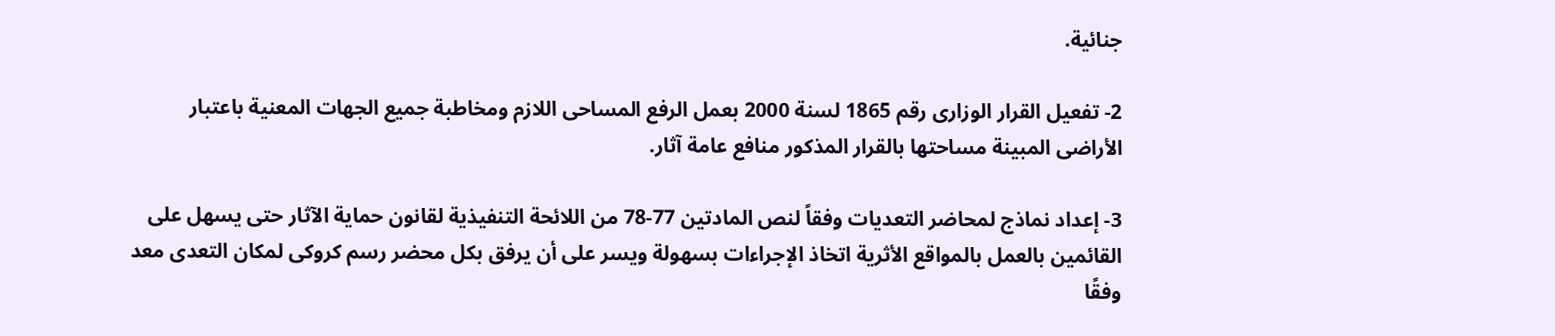جنائية.

2- تفعيل القرار الوزارى رقم 1865 لسنة 2000 بعمل الرفع المساحى اللازم ومخاطبة جميع الجهات المعنية باعتبار الأراضى المبينة مساحتها بالقرار المذكور منافع عامة آثار.

3- إعداد نماذج لمحاضر التعديات وفقاً لنص المادتين 77-78 من اللائحة التنفيذية لقانون حماية الآثار حتى يسهل على القائمين بالعمل بالمواقع الأثرية اتخاذ الإجراءات بسهولة ويسر على أن يرفق بكل محضر رسم كروكى لمكان التعدى معد وفقًا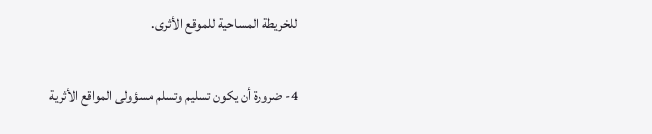للخريطة المساحية للموقع الأثرى.

4- ضرورة أن يكون تسليم وتسلم مسؤولى المواقع الأثرية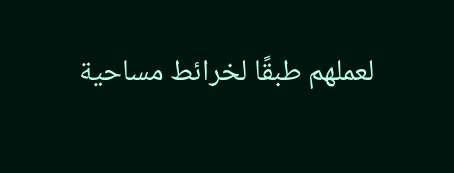لعملهم طبقًا لخرائط مساحية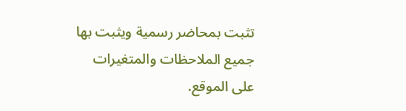تثبت بمحاضر رسمية ويثبت بها جميع الملاحظات والمتغيرات على الموقع.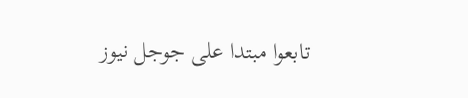تابعوا مبتدا على جوجل نيوز